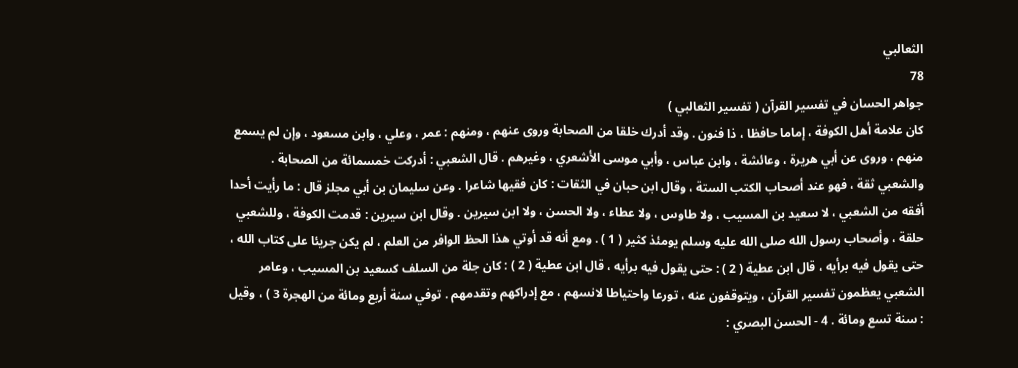الثعالبي
78
جواهر الحسان في تفسير القرآن ( تفسير الثعالبي )
كان علامة أهل الكوفة ، إماما حافظا ، ذا فنون . وقد أدرك خلقا من الصحابة وروى عنهم ، ومنهم : عمر ، وعلي ، وابن مسعود ، وإن لم يسمع منهم ، وروى عن أبي هريرة ، وعائشة ، وابن عباس ، وأبي موسى الأشعري ، وغيرهم . قال الشعبي : أدركت خمسمائة من الصحابة . والشعبي ثقة ، فهو عند أصحاب الكتب الستة ، وقال ابن حبان في الثقات : كان فقيها شاعرا . وعن سليمان بن أبي مجلز قال : ما رأيت أحدا أفقه من الشعبي ، لا سعيد بن المسيب ، ولا طاوس ، ولا عطاء ، ولا الحسن ، ولا ابن سيرين . وقال ابن سيرين : قدمت الكوفة ، وللشعبي حلقة ، وأصحاب رسول الله صلى الله عليه وسلم يومئذ كثير ( 1 ) . ومع أنه قد أوتي هذا الحظ الوافر من العلم ، لم يكن جريئا على كتاب الله ، حتى يقول فيه برأيه ، قال ابن عطية ( 2 ) : حتى يقول فيه برأيه ، قال ابن عطية ( 2 ) : كان جلة من السلف كسعيد بن المسيب ، وعامر الشعبي يعظمون تفسير القرآن ، ويتوقفون عنه ، تورعا واحتياطا لانسهم ، مع إدراكهم وتقدمهم . توفي سنة أربع ومائة من الهجرة 3 ) ، وقيل : سنة تسع ومائة . 4 - الحسن البصري :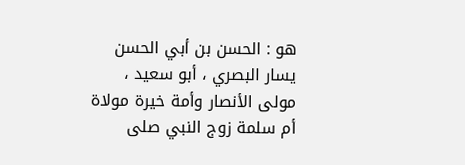هو : الحسن بن أبي الحسن يسار البصري ، أبو سعيد ، مولى الأنصار وأمة خيرة مولاة أم سلمة زوج النبي صلى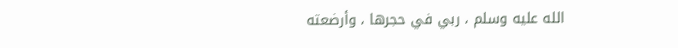الله عليه وسلم ، ربي في حجرها ، وأرضعته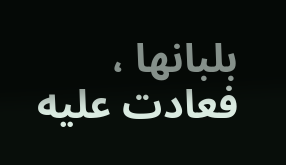بلبانها ، فعادت عليه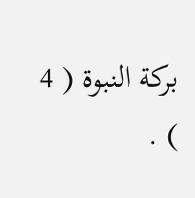بركة النبوة ( 4 ) .